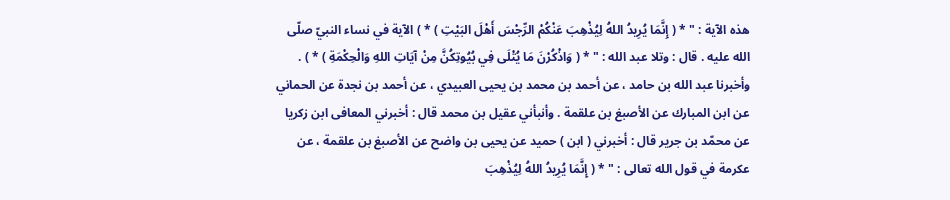هذه الآية : " * ( إِنَّمَا يُرِيدُ اللهُ لِيُذْهِبَ عَنْكُمْ الرِّجْسَ أَهْلَ البَيْتِ ) * ) الآية في نساء النبيّ صلّى الله عليه . قال : وتلا عبد الله : " * ( وَاذْكُرْنَ مَا يُتْلَى فِي بُيُوتِكُنَّ مِنْ آيَاتِ اللهِ وَالْحِكْمَةِ ) * ) .
وأخبرنا عبد الله بن حامد ، عن أحمد بن محمد بن يحيى العبيدي ، عن أحمد بن نجدة عن الحماني عن ابن المبارك عن الأصبغ بن علقمة . وأنبأني عقيل بن محمد قال : أخبرني المعافى ابن زكريا عن محمّد بن جرير قال : أخبرني ( ابن ) حميد عن يحيى بن واضح عن الأصبغ بن علقمة ، عن عكرمة في قول الله تعالى : " * ( إِنَّمَا يُرِيدُ اللهُ لِيُذْهِبَ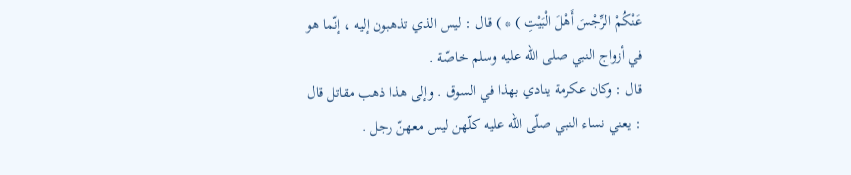عَنْكُمْ الرِّجْسَ أَهْلَ الْبَيْتِ ) * ) قال : ليس الذي تذهبون إليه ، إنّما هو في أزواج النبي صلى الله عليه وسلم خاصّة .
قال : وكان عكرمة ينادي بهذا في السوق . وإلى هذا ذهب مقاتل قال : يعني نساء النبي صلّى الله عليه كلّهن ليس معهنّ رجل .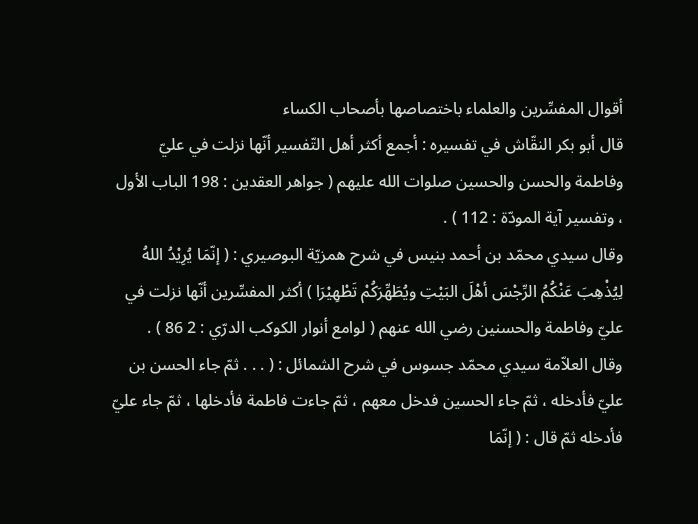أقوال المفسِّرين والعلماء باختصاصها بأصحاب الكساء
قال أبو بكر النقّاش في تفسيره : أجمع أكثر أهل التّفسير أنّها نزلت في عليّ وفاطمة والحسن والحسين صلوات الله عليهم ( جواهر العقدين : 198 الباب الأول ، وتفسير آية المودّة : 112 ) .
وقال سيدي محمّد بن أحمد بنيس في شرح همزيّة البوصيري : ( إنّمَا يُرِيْدُ اللهُ لِيُذْهِبَ عَنْكُمُ الرِّجْسَ أهْلَ البَيْتِ ويُطَهِّرَكُمْ تَطْهِيْرَا ) أكثر المفسِّرين أنّها نزلت في عليّ وفاطمة والحسنين رضي الله عنهم ( لوامع أنوار الكوكب الدرّي : 2 86 ) .
وقال العلاّمة سيدي محمّد جسوس في شرح الشمائل : ( . . . ثمّ جاء الحسن بن عليّ فأدخله ، ثمّ جاء الحسين فدخل معهم ، ثمّ جاءت فاطمة فأدخلها ، ثمّ جاء عليّ فأدخله ثمّ قال : ( إنّمَا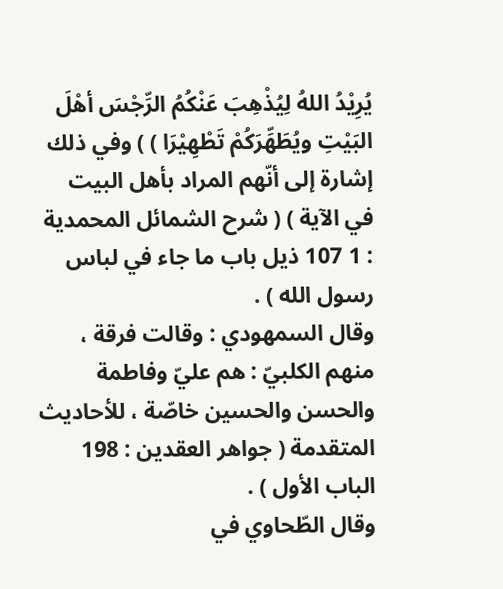يُرِيْدُ اللهُ لِيُذْهِبَ عَنْكُمُ الرِّجْسَ أهْلَ البَيْتِ ويُطَهِّرَكُمْ تَطْهِيْرَا ) ) وفي ذلك إشارة إلى أنّهم المراد بأهل البيت في الآية ) ( شرح الشمائل المحمدية : 1 107 ذيل باب ما جاء في لباس رسول الله ) .
وقال السمهودي : وقالت فرقة ، منهم الكلبيّ : هم عليّ وفاطمة والحسن والحسين خاصّة ، للأحاديث المتقدمة ( جواهر العقدين : 198 الباب الأول ) .
وقال الطّحاوي في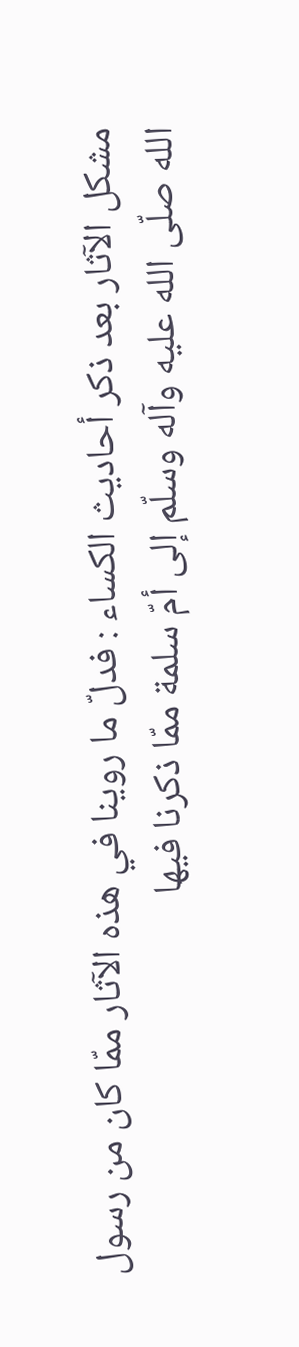مشكل الآثار بعد ذكر أحاديث الكساء : فدلّ ما روينا في هذه الآثار ممّا كان من رسول الله صلّى الله عليه وآله وسلّم إلى أمّ سلمة ممّا ذكرنا فيها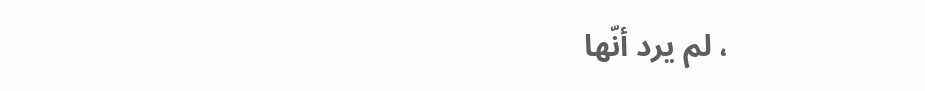، لم يرد أنّها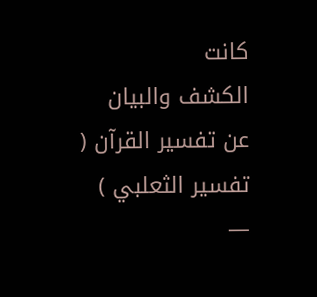كانت
الكشف والبيان عن تفسير القرآن ( تفسير الثعلبي ) —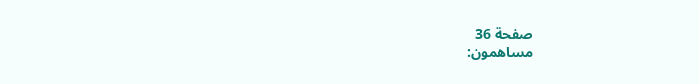صفحة 36
مساهمون: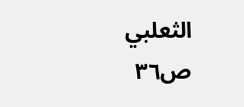الثعلبي
ص٣٦